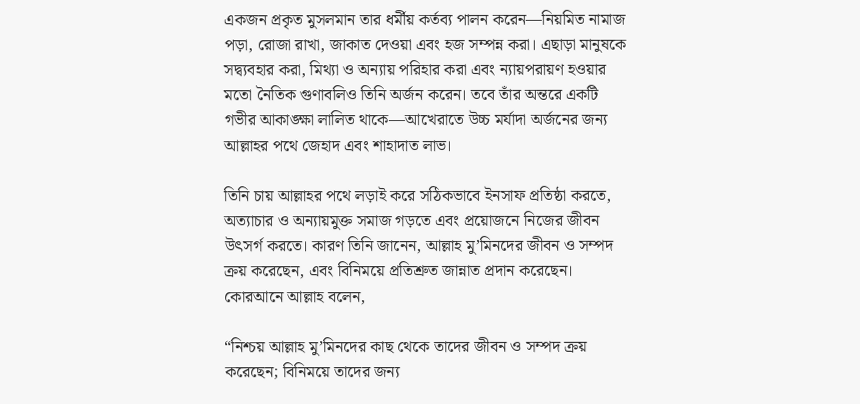একজন প্রকৃত মুসলমান তার ধর্মীয় কর্তব্য পালন করেন—নিয়মিত নামাজ পড়া, রোজা রাখা, জাকাত দেওয়া এবং হজ সম্পন্ন করা। এছাড়া মানুষকে সদ্ব্যবহার করা, মিথ্যা ও অন্যায় পরিহার করা এবং ন্যায়পরায়ণ হওয়ার মতো নৈতিক গুণাবলিও তিনি অর্জন করেন। তবে তাঁর অন্তরে একটি গভীর আকাঙ্ক্ষা লালিত থাকে—আখেরাতে উচ্চ মর্যাদা অর্জনের জন্য আল্লাহর পথে জেহাদ এবং শাহাদাত লাভ।

তিনি চায় আল্লাহর পথে লড়াই করে সঠিকভাবে ইনসাফ প্রতিষ্ঠা করতে, অত্যাচার ও অন্যায়মুক্ত সমাজ গড়তে এবং প্রয়োজনে নিজের জীবন উৎসর্গ করতে। কারণ তিনি জানেন, আল্লাহ মু’মিনদের জীবন ও সম্পদ ক্রয় করেছেন, এবং বিনিময়ে প্রতিশ্রুত জান্নাত প্রদান করেছেন। কোরআনে আল্লাহ বলেন,

“নিশ্চয় আল্লাহ মু’মিনদের কাছ থেকে তাদের জীবন ও সম্পদ ক্রয় করেছেন; বিনিময়ে তাদের জন্য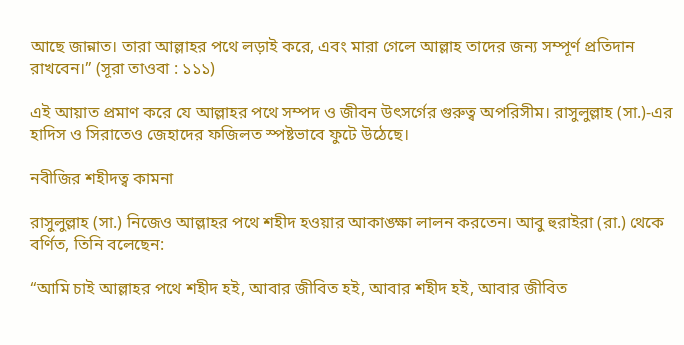আছে জান্নাত। তারা আল্লাহর পথে লড়াই করে, এবং মারা গেলে আল্লাহ তাদের জন্য সম্পূর্ণ প্রতিদান রাখবেন।” (সূরা তাওবা : ১১১)

এই আয়াত প্রমাণ করে যে আল্লাহর পথে সম্পদ ও জীবন উৎসর্গের গুরুত্ব অপরিসীম। রাসুলুল্লাহ (সা.)-এর হাদিস ও সিরাতেও জেহাদের ফজিলত স্পষ্টভাবে ফুটে উঠেছে।

নবীজির শহীদত্ব কামনা

রাসুলুল্লাহ (সা.) নিজেও আল্লাহর পথে শহীদ হওয়ার আকাঙ্ক্ষা লালন করতেন। আবু হুরাইরা (রা.) থেকে বর্ণিত, তিনি বলেছেন:

“আমি চাই আল্লাহর পথে শহীদ হই, আবার জীবিত হই, আবার শহীদ হই, আবার জীবিত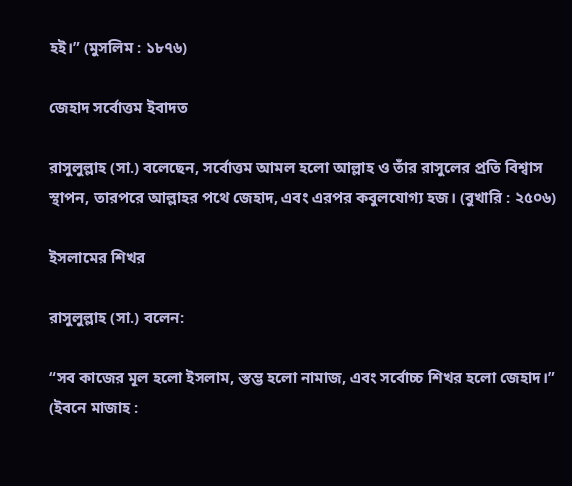হই।” (মুসলিম : ১৮৭৬)

জেহাদ সর্বোত্তম ইবাদত

রাসুলুল্লাহ (সা.) বলেছেন, সর্বোত্তম আমল হলো আল্লাহ ও তাঁর রাসুলের প্রতি বিশ্বাস স্থাপন, তারপরে আল্লাহর পথে জেহাদ, এবং এরপর কবুলযোগ্য হজ। (বুখারি : ২৫০৬)

ইসলামের শিখর

রাসুলুল্লাহ (সা.) বলেন:

“সব কাজের মূল হলো ইসলাম, স্তম্ভ হলো নামাজ, এবং সর্বোচ্চ শিখর হলো জেহাদ।” (ইবনে মাজাহ :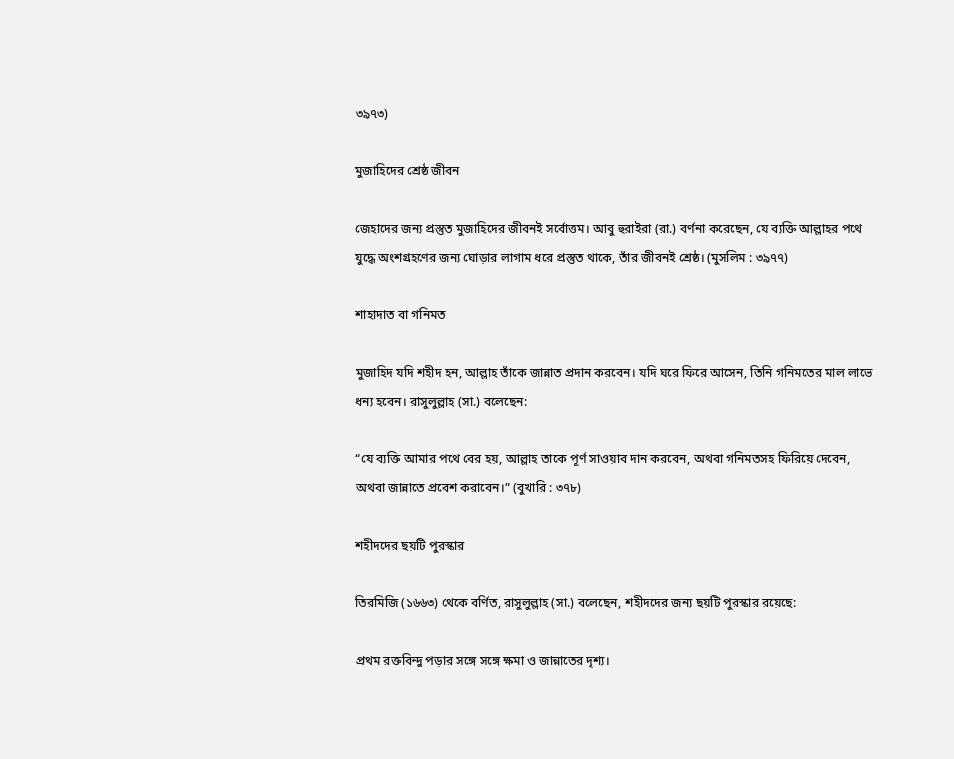৩৯৭৩)

মুজাহিদের শ্রেষ্ঠ জীবন

জেহাদের জন্য প্রস্তুত মুজাহিদের জীবনই সর্বোত্তম। আবু হুরাইরা (রা.) বর্ণনা করেছেন, যে ব্যক্তি আল্লাহর পথে যুদ্ধে অংশগ্রহণের জন্য ঘোড়ার লাগাম ধরে প্রস্তুত থাকে, তাঁর জীবনই শ্রেষ্ঠ। (মুসলিম : ৩৯৭৭)

শাহাদাত বা গনিমত

মুজাহিদ যদি শহীদ হন, আল্লাহ তাঁকে জান্নাত প্রদান করবেন। যদি ঘরে ফিরে আসেন, তিনি গনিমতের মাল লাভে ধন্য হবেন। রাসুলুল্লাহ (সা.) বলেছেন:

“যে ব্যক্তি আমার পথে বের হয়, আল্লাহ তাকে পূর্ণ সাওয়াব দান করবেন, অথবা গনিমতসহ ফিরিয়ে দেবেন, অথবা জান্নাতে প্রবেশ করাবেন।” (বুখারি : ৩৭৮)

শহীদদের ছয়টি পুরস্কার

তিরমিজি (১৬৬৩) থেকে বর্ণিত, রাসুলুল্লাহ (সা.) বলেছেন, শহীদদের জন্য ছয়টি পুরস্কার রয়েছে:

প্রথম রক্তবিন্দু পড়ার সঙ্গে সঙ্গে ক্ষমা ও জান্নাতের দৃশ্য।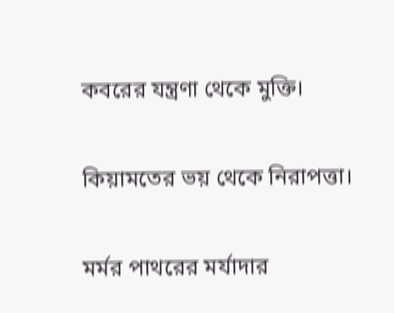কবরের যন্ত্রণা থেকে মুক্তি।

কিয়ামতের ভয় থেকে নিরাপত্তা।

মর্মর পাথরের মর্যাদার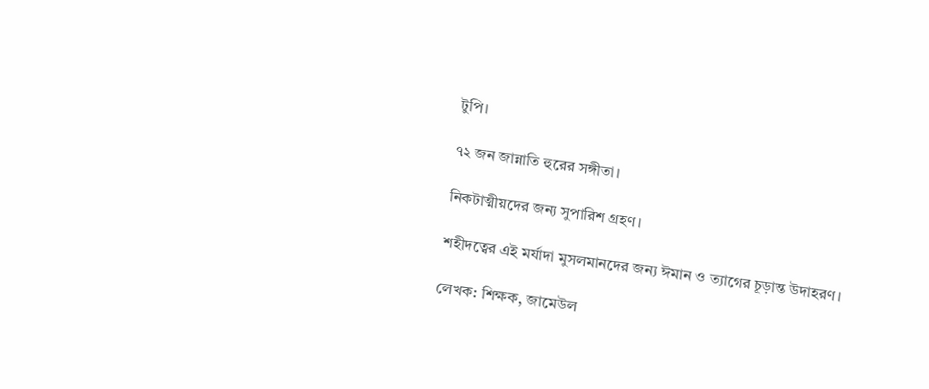টুপি।

৭২ জন জান্নাতি হুরের সঙ্গীতা।

নিকটাত্মীয়দের জন্য সুপারিশ গ্রহণ।

শহীদত্বের এই মর্যাদা মুসলমানদের জন্য ঈমান ও ত্যাগের চূড়ান্ত উদাহরণ।

লেখক: শিক্ষক, জামেউল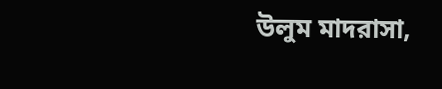উলুম মাদরাসা,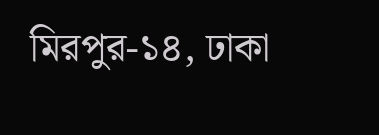মিরপুর-১৪, ঢাকা